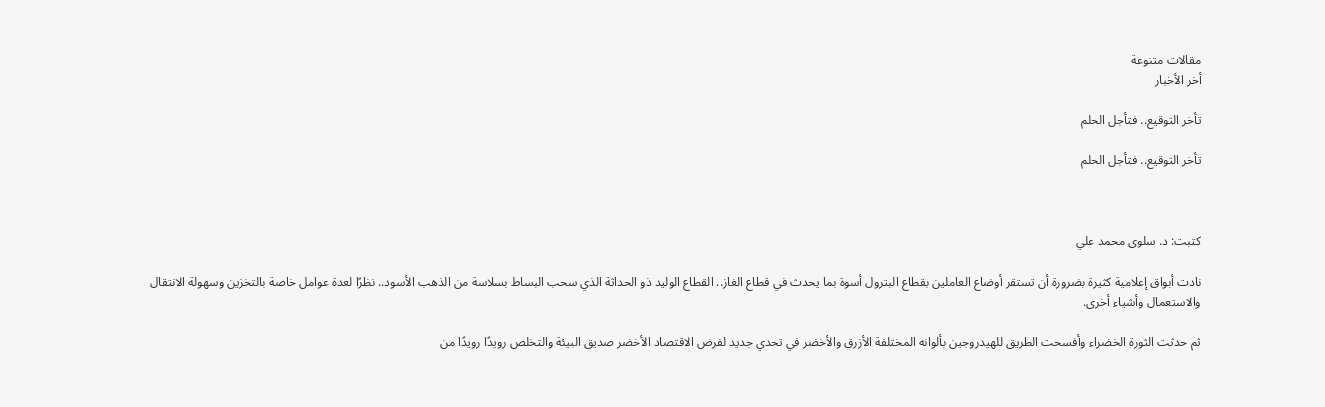مقالات متنوعة
أخر الأخبار

تأخر التوقيع.. فتأجل الحلم

تأخر التوقيع.. فتأجل الحلم



كتبت: د. سلوى محمد علي

نادت أبواق إعلامية كثيرة بضرورة أن تستقر أوضاع العاملين بقطاع البترول أسوة بما يحدث في قطاع الغاز.. القطاع الوليد ذو الحداثة الذي سحب البساط بسلاسة من الذهب الأسود.. نظرًا لعدة عوامل خاصة بالتخزين وسهولة الانتقال والاستعمال وأشياء أخرى.

ثم حدثت الثورة الخضراء وأفسحت الطريق للهيدروجين بألوانه المختلفة الأزرق والأخضر في تحدي جديد لفرض الاقتصاد الأخضر صديق البيئة والتخلص رويدًا رويدًا من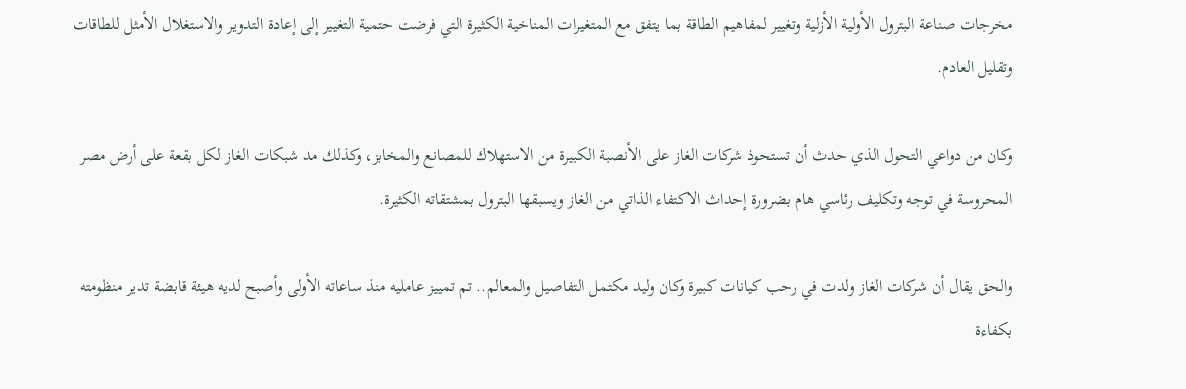مخرجات صناعة البترول الأولية الأزلية وتغيير لمفاهيم الطاقة بما يتفق مع المتغيرات المناخية الكثيرة التي فرضت حتمية التغيير إلى إعادة التدوير والاستغلال الأمثل للطاقات وتقليل العادم.

وكان من دواعي التحول الذي حدث أن تستحوذ شركات الغاز على الأنصبة الكبيرة من الاستهلاك للمصانع والمخابز، وكذلك مد شبكات الغاز لكل بقعة على أرض مصر المحروسة في توجه وتكليف رئاسي هام بضرورة إحداث الاكتفاء الذاتي من الغاز ويسبقها البترول بمشتقاته الكثيرة.

والحق يقال أن شركات الغاز ولدت في رحب كيانات كبيرة وكان وليد مكتمل التفاصيل والمعالم.. تم تمييز عامليه منذ ساعاته الأولى وأصبح لديه هيئة قابضة تدير منظومته بكفاءة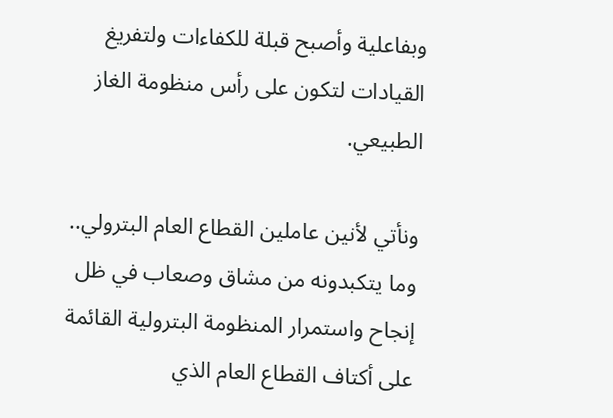وبفاعلية وأصبح قبلة للكفاءات ولتفريغ القيادات لتكون على رأس منظومة الغاز الطبيعي.

ونأتي لأنين عاملين القطاع العام البترولي.. وما يتكبدونه من مشاق وصعاب في ظل إنجاح واستمرار المنظومة البترولية القائمة على أكتاف القطاع العام الذي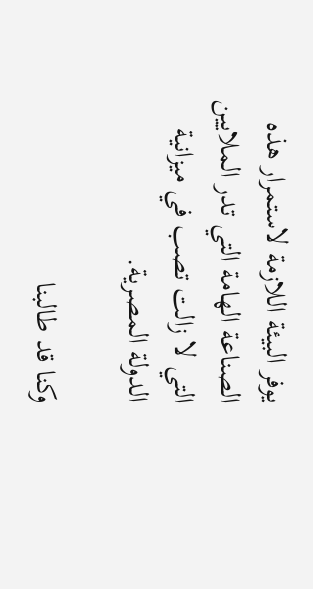يوفر البيئة اللازمة لاستمرار هذه الصناعة الهامة التي تدر الملايين التي لا زالت تصب في ميزانية الدولة المصرية.

وكنا قد طالبنا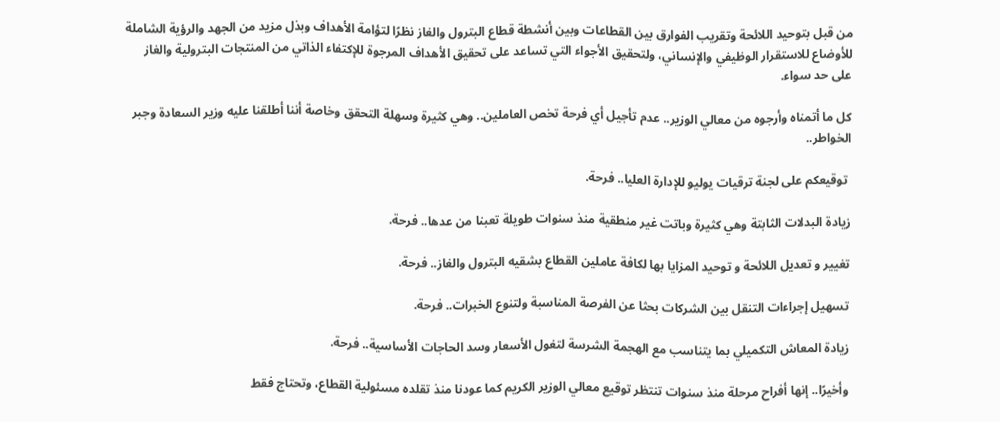من قبل بتوحيد اللائحة وتقريب الفوارق بين القطاعات وبين أنشطة قطاع البترول والغاز نظرًا لتؤامة الأهداف وبذل مزيد من الجهد والرؤية الشاملة للأوضاع للاستقرار الوظيفي والإنساني، ولتحقيق الأجواء التي تساعد على تحقيق الأهداف المرجوة للإكتفاء الذاتي من المنتجات البترولية والغاز على حد سواء.

كل ما أتمناه وأرجوه من معالي الوزير.. عدم تأجيل أي فرحة تخص العاملين.. وهي كثيرة وسهلة التحقق وخاصة أننا أطلقنا عليه وزير السعادة وجبر الخواطر..

 توقيعكم على لجنة ترقيات يوليو للإدارة العليا.. فرحة.

زيادة البدلات الثابتة وهي كثيرة وباتت غير منطقية منذ سنوات طويلة تعبنا من عدها.. فرحة.

تغيير و تعديل اللائحة و توحيد المزايا بها لكافة عاملين القطاع بشقيه البترول والغاز.. فرحة.

تسهيل إجراءات التنقل بين الشركات بحثا عن الفرصة المناسبة ولتنوع الخبرات.. فرحة.

زيادة المعاش التكميلي بما يتناسب مع الهجمة الشرسة لتغول الأسعار وسد الحاجات الأساسية.. فرحة.

وأخيرًا.. إنها أفراح مرحلة منذ سنوات تنتظر توقيع معالي الوزير الكريم كما عودنا منذ تقلده مسئولية القطاع، وتحتاج فقط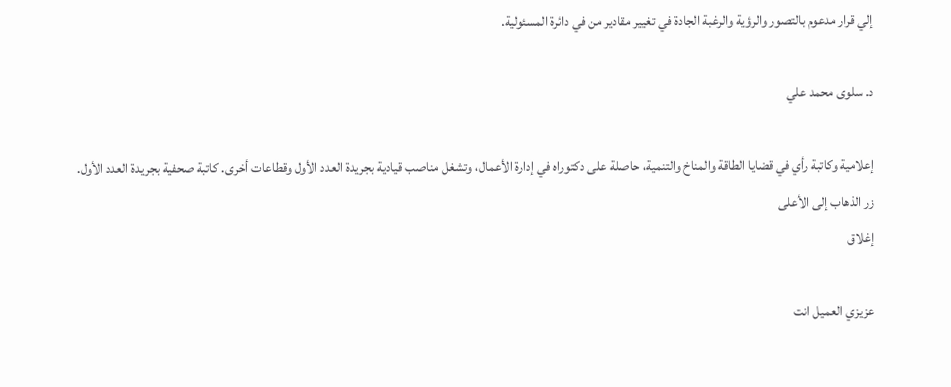إلي قرار مدعوم بالتصور والرؤية والرغبة الجادة في تغيير مقادير من في دائرة المسئولية.

د. سلوى محمد علي

إعلامية وكاتبة رأي في قضايا الطاقة والمناخ والتنمية، حاصلة على دكتوراه في إدارة الأعمال، وتشغل مناصب قيادية بجريدة العدد الأول وقطاعات أخرى. كاتبة صحفية بجريدة العدد الأول.
زر الذهاب إلى الأعلى
إغلاق

عزيزي العميل انت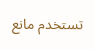تستخدم مانع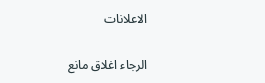الاعلانات

الرجاء اغلاق مانع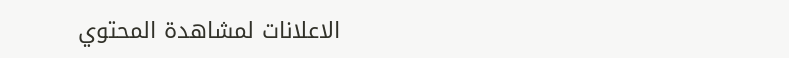الاعلانات لمشاهدة المحتوي